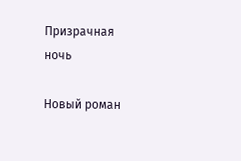Призрачная ночь

Новый роман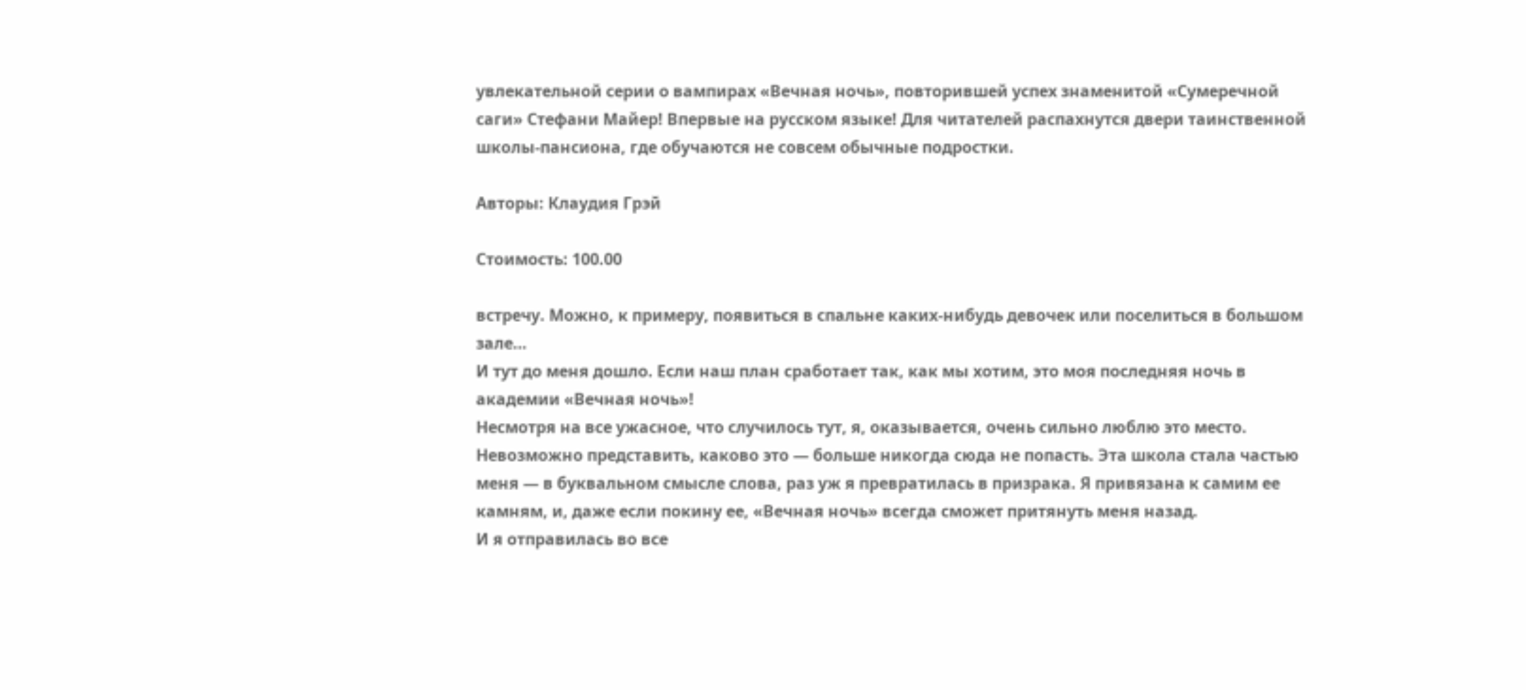увлекательной серии о вампирах «Вечная ночь», повторившей успех знаменитой «Сумеречной саги» Стефани Майер! Впервые на русском языке! Для читателей распахнутся двери таинственной школы-пансиона, где обучаются не совсем обычные подростки.

Авторы: Клаудия Грэй

Стоимость: 100.00

встречу. Можно, к примеру, появиться в спальне каких-нибудь девочек или поселиться в большом зале…
И тут до меня дошло. Если наш план сработает так, как мы хотим, это моя последняя ночь в академии «Вечная ночь»!
Несмотря на все ужасное, что случилось тут, я, оказывается, очень сильно люблю это место. Невозможно представить, каково это — больше никогда сюда не попасть. Эта школа стала частью меня — в буквальном смысле слова, раз уж я превратилась в призрака. Я привязана к самим ее камням, и, даже если покину ее, «Вечная ночь» всегда сможет притянуть меня назад.
И я отправилась во все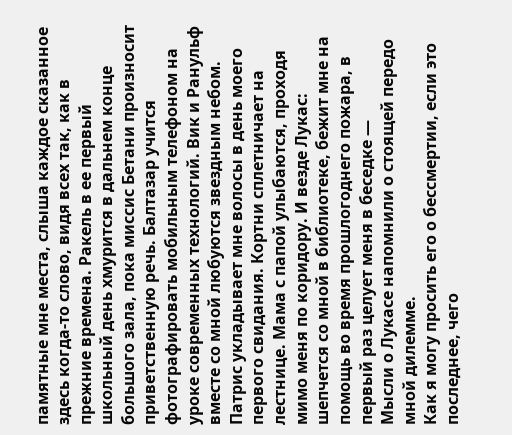памятные мне места, слыша каждое сказанное здесь когда-то слово, видя всех так, как в прежние времена. Ракель в ее первый школьный день хмурится в дальнем конце большого зала, пока миссис Бетани произносит приветственную речь. Балтазар учится фотографировать мобильным телефоном на уроке современных технологий. Вик и Ранульф вместе со мной любуются звездным небом. Патрис укладывает мне волосы в день моего первого свидания. Кортни сплетничает на лестнице. Мама с папой улыбаются, проходя мимо меня по коридору. И везде Лукас: шепчется со мной в библиотеке, бежит мне на помощь во время прошлогоднего пожара, в первый раз целует меня в беседке —
Мысли о Лукасе напомнили о стоящей передо мной дилемме.
Как я могу просить его о бессмертии, если это последнее, чего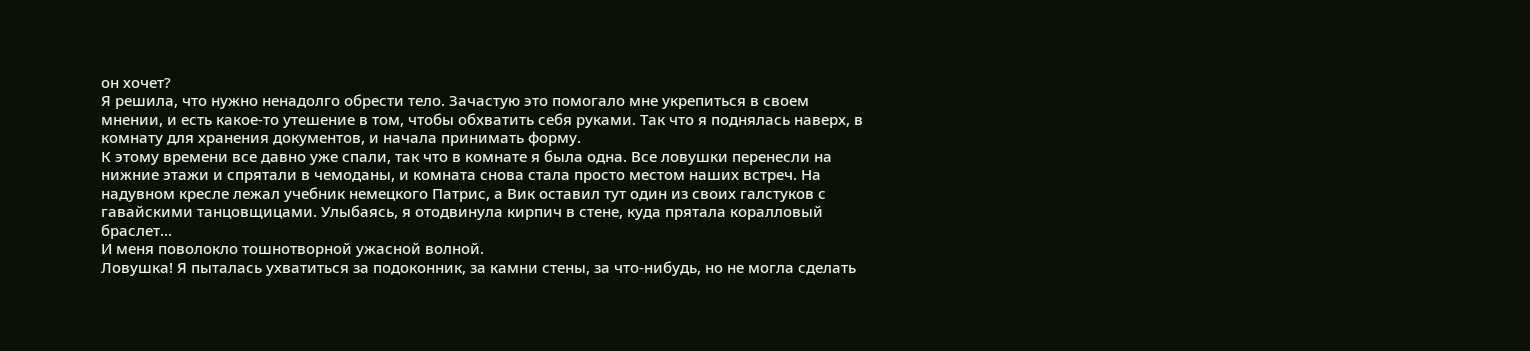он хочет?
Я решила, что нужно ненадолго обрести тело. Зачастую это помогало мне укрепиться в своем мнении, и есть какое-то утешение в том, чтобы обхватить себя руками. Так что я поднялась наверх, в комнату для хранения документов, и начала принимать форму.
К этому времени все давно уже спали, так что в комнате я была одна. Все ловушки перенесли на нижние этажи и спрятали в чемоданы, и комната снова стала просто местом наших встреч. На надувном кресле лежал учебник немецкого Патрис, а Вик оставил тут один из своих галстуков с гавайскими танцовщицами. Улыбаясь, я отодвинула кирпич в стене, куда прятала коралловый браслет…
И меня поволокло тошнотворной ужасной волной.
Ловушка! Я пыталась ухватиться за подоконник, за камни стены, за что-нибудь, но не могла сделать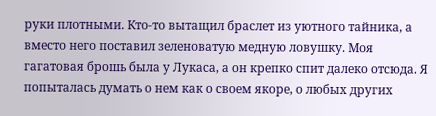руки плотными. Кто-то вытащил браслет из уютного тайника, а вместо него поставил зеленоватую медную ловушку. Моя гагатовая брошь была у Лукаса, а он крепко спит далеко отсюда. Я попыталась думать о нем как о своем якоре, о любых других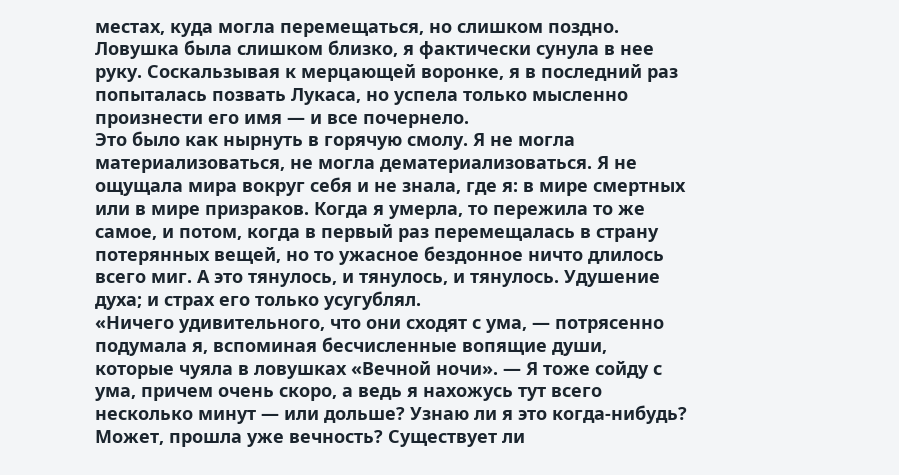местах, куда могла перемещаться, но слишком поздно. Ловушка была слишком близко, я фактически сунула в нее руку. Соскальзывая к мерцающей воронке, я в последний раз попыталась позвать Лукаса, но успела только мысленно произнести его имя — и все почернело.
Это было как нырнуть в горячую смолу. Я не могла материализоваться, не могла дематериализоваться. Я не ощущала мира вокруг себя и не знала, где я: в мире смертных или в мире призраков. Когда я умерла, то пережила то же самое, и потом, когда в первый раз перемещалась в страну потерянных вещей, но то ужасное бездонное ничто длилось всего миг. А это тянулось, и тянулось, и тянулось. Удушение духа; и страх его только усугублял.
«Ничего удивительного, что они сходят с ума, — потрясенно подумала я, вспоминая бесчисленные вопящие души, которые чуяла в ловушках «Вечной ночи». — Я тоже сойду с ума, причем очень скоро, а ведь я нахожусь тут всего несколько минут — или дольше? Узнаю ли я это когда-нибудь? Может, прошла уже вечность? Существует ли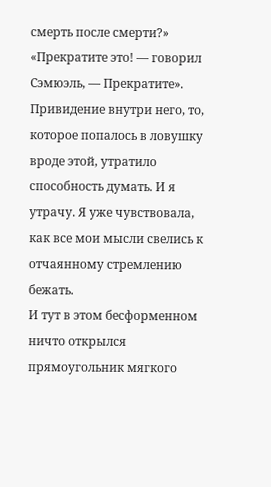смерть после смерти?»
«Прекратите это! — говорил Сэмюэль, — Прекратите». Привидение внутри него, то, которое попалось в ловушку вроде этой, утратило способность думать. И я утрачу. Я уже чувствовала, как все мои мысли свелись к отчаянному стремлению бежать.
И тут в этом бесформенном ничто открылся прямоугольник мягкого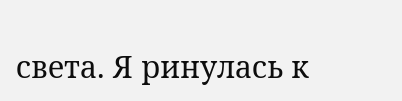света. Я ринулась к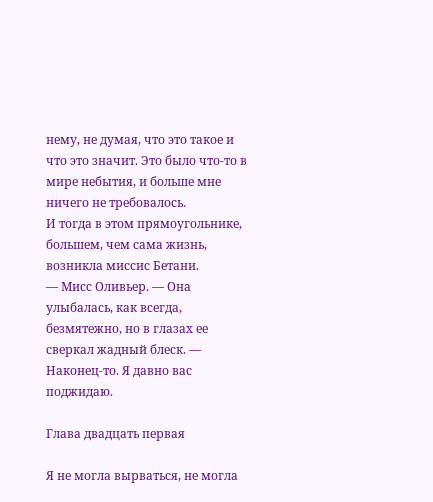нему, не думая, что это такое и что это значит. Это было что-то в мире небытия, и больше мне ничего не требовалось.
И тогда в этом прямоугольнике, большем, чем сама жизнь, возникла миссис Бетани.
— Мисс Оливьер. — Она улыбалась, как всегда, безмятежно, но в глазах ее сверкал жадный блеск. — Наконец-то. Я давно вас поджидаю.

Глава двадцать первая

Я не могла вырваться, не могла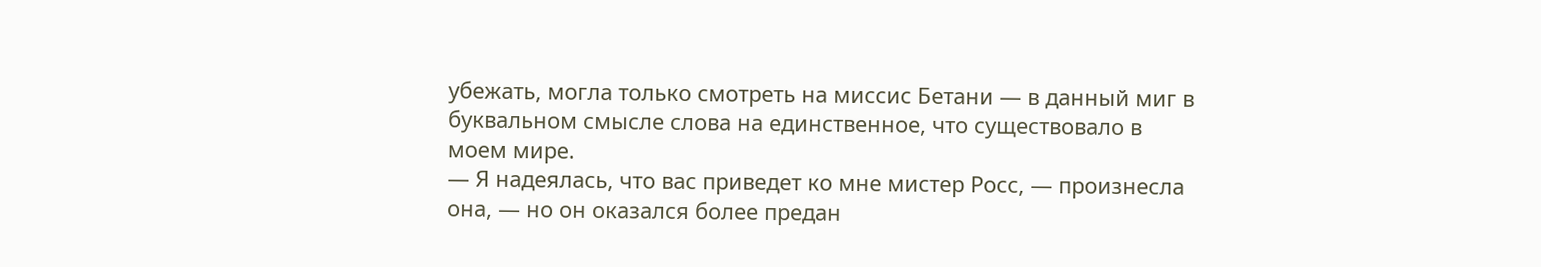убежать, могла только смотреть на миссис Бетани — в данный миг в буквальном смысле слова на единственное, что существовало в моем мире.
— Я надеялась, что вас приведет ко мне мистер Росс, — произнесла она, — но он оказался более предан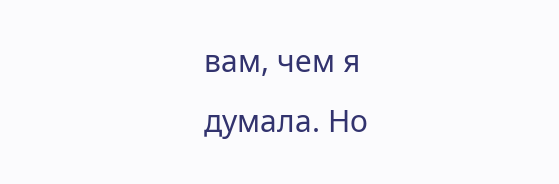вам, чем я думала. Но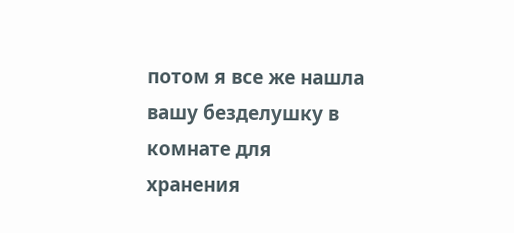потом я все же нашла вашу безделушку в комнате для хранения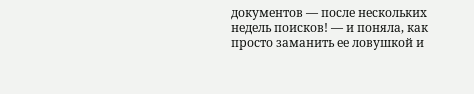документов — после нескольких недель поисков! — и поняла, как просто заманить ее ловушкой и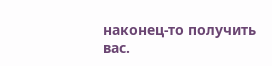наконец-то получить вас.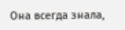Она всегда знала,